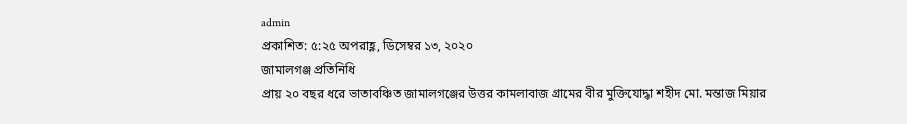admin
প্রকাশিত: ৫:২৫ অপরাহ্ণ, ডিসেম্বর ১৩, ২০২০
জামালগঞ্জ প্রতিনিধি
প্রায় ২০ বছর ধরে ভাতাবঞ্চিত জামালগঞ্জের উত্তর কামলাবাজ গ্রামের বীর মুক্তিযোদ্ধা শহীদ মো. মন্তাজ মিয়ার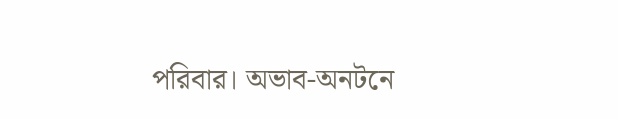পরিবার। অভাব-অনটনে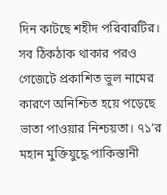দিন কাটছে শহীদ পরিবারটির। সব ঠিকঠাক থাকার পরও গেজেটে প্রকাশিত ভুল নামের কারণে অনিশ্চিত হয়ে পড়েছে ভাতা পাওয়ার নিশ্চয়তা। ৭১’র মহান মুক্তিযুদ্ধে পাকিস্তানী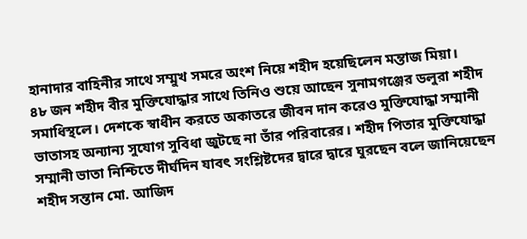হানাদার বাহিনীর সাথে সম্মুখ সমরে অংশ নিয়ে শহীদ হয়েছিলেন মন্তাজ মিয়া।
৪৮ জন শহীদ বীর মুক্তিযোদ্ধার সাথে তিনিও শুয়ে আছেন সুনামগঞ্জের ডলুরা শহীদ সমাধিস্থলে। দেশকে স্বাধীন করতে অকাতরে জীবন দান করেও মুক্তিযোদ্ধা সম্মানী ভাতাসহ অন্যান্য সুযোগ সুবিধা জুটছে না তাঁর পরিবারের। শহীদ পিতার মুক্তিযোদ্ধা সম্মানী ভাতা নিশ্চিতে দীর্ঘদিন যাবৎ সংশ্লিষ্টদের দ্বারে দ্বারে ঘুরছেন বলে জানিয়েছেন শহীদ সন্তান মো. আজিদ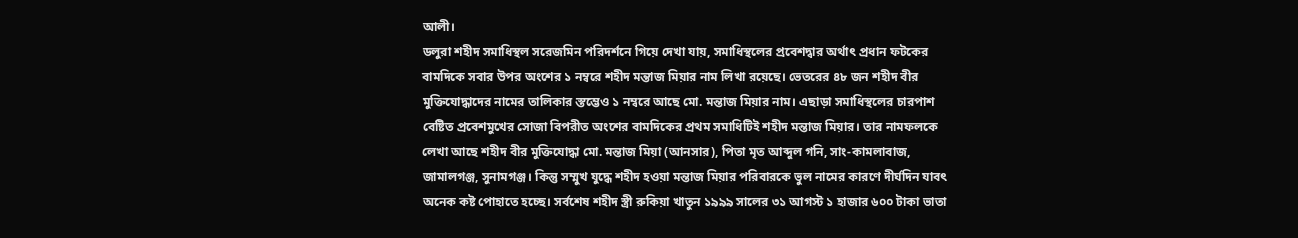আলী।
ডলুরা শহীদ সমাধিস্থল সরেজমিন পরিদর্শনে গিয়ে দেখা যায়, সমাধিস্থলের প্রবেশদ্বার অর্থাৎ প্রধান ফটকের বামদিকে সবার উপর অংশের ১ নম্বরে শহীদ মন্তাজ মিয়ার নাম লিখা রয়েছে। ভেতরের ৪৮ জন শহীদ বীর মুক্তিযোদ্ধাদের নামের তালিকার স্তম্ভেও ১ নম্বরে আছে মো. মন্তাজ মিয়ার নাম। এছাড়া সমাধিস্থলের চারপাশ বেষ্টিত প্রবেশমুখের সোজা বিপরীত অংশের বামদিকের প্রথম সমাধিটিই শহীদ মন্তাজ মিয়ার। তার নামফলকে লেখা আছে শহীদ বীর মুক্তিযোদ্ধা মো. মন্তাজ মিয়া (আনসার), পিতা মৃত আব্দুল গনি, সাং-কামলাবাজ, জামালগঞ্জ, সুনামগঞ্জ। কিন্তু সম্মুখ যুদ্ধে শহীদ হওয়া মন্তাজ মিয়ার পরিবারকে ভুল নামের কারণে দীর্ঘদিন যাবৎ অনেক কষ্ট পোহাতে হচ্ছে। সর্বশেষ শহীদ স্ত্রী রুকিয়া খাতুন ১৯৯৯ সালের ৩১ আগস্ট ১ হাজার ৬০০ টাকা ভাতা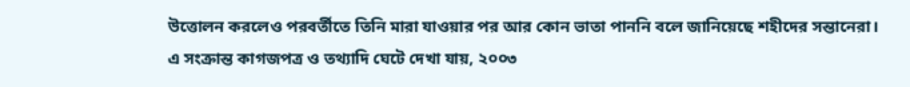উত্তোলন করলেও পরবর্তীতে তিনি মারা যাওয়ার পর আর কোন ভাতা পাননি বলে জানিয়েছে শহীদের সন্তানেরা।
এ সংক্রান্ত কাগজপত্র ও তথ্যাদি ঘেটে দেখা যায়, ২০০৩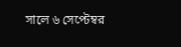সালে ৬ সেপ্টেম্বর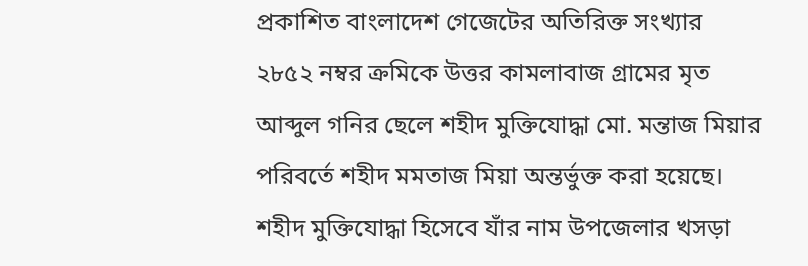প্রকাশিত বাংলাদেশ গেজেটের অতিরিক্ত সংখ্যার ২৮৫২ নম্বর ক্রমিকে উত্তর কামলাবাজ গ্রামের মৃত আব্দুল গনির ছেলে শহীদ মুক্তিযোদ্ধা মো. মন্তাজ মিয়ার পরিবর্তে শহীদ মমতাজ মিয়া অন্তর্ভুক্ত করা হয়েছে। শহীদ মুক্তিযোদ্ধা হিসেবে যাঁর নাম উপজেলার খসড়া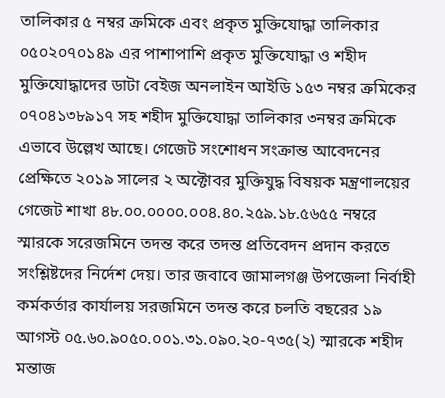তালিকার ৫ নম্বর ক্রমিকে এবং প্রকৃত মুক্তিযোদ্ধা তালিকার ০৫০২০৭০১৪৯ এর পাশাপাশি প্রকৃত মুক্তিযোদ্ধা ও শহীদ মুক্তিযোদ্ধাদের ডাটা বেইজ অনলাইন আইডি ১৫৩ নম্বর ক্রমিকের ০৭০৪১৩৮৯১৭ সহ শহীদ মুক্তিযোদ্ধা তালিকার ৩নম্বর ক্রমিকে এভাবে উল্লেখ আছে। গেজেট সংশোধন সংক্রান্ত আবেদনের প্রেক্ষিতে ২০১৯ সালের ২ অক্টোবর মুক্তিযুদ্ধ বিষয়ক মন্ত্রণালয়ের গেজেট শাখা ৪৮.০০.০০০০.০০৪.৪০.২৫৯.১৮.৫৬৫৫ নম্বরে স্মারকে সরেজমিনে তদন্ত করে তদন্ত প্রতিবেদন প্রদান করতে সংশ্লিষ্টদের নির্দেশ দেয়। তার জবাবে জামালগঞ্জ উপজেলা নির্বাহী কর্মকর্তার কার্যালয় সরজমিনে তদন্ত করে চলতি বছরের ১৯ আগস্ট ০৫.৬০.৯০৫০.০০১.৩১.০৯০.২০-৭৩৫(২) স্মারকে শহীদ মন্তাজ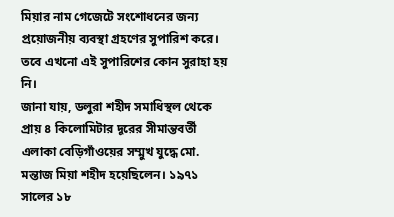মিয়ার নাম গেজেটে সংশোধনের জন্য প্রয়োজনীয় ব্যবস্থা গ্রহণের সুপারিশ করে। তবে এখনো এই সুপারিশের কোন সুরাহা হয় নি।
জানা যায়, ডলুরা শহীদ সমাধিস্থল থেকে প্রায় ৪ কিলোমিটার দূরের সীমান্তবর্তী এলাকা বেড়িগাঁওয়ের সম্মুখ যুদ্ধে মো. মন্তাজ মিয়া শহীদ হয়েছিলেন। ১৯৭১ সালের ১৮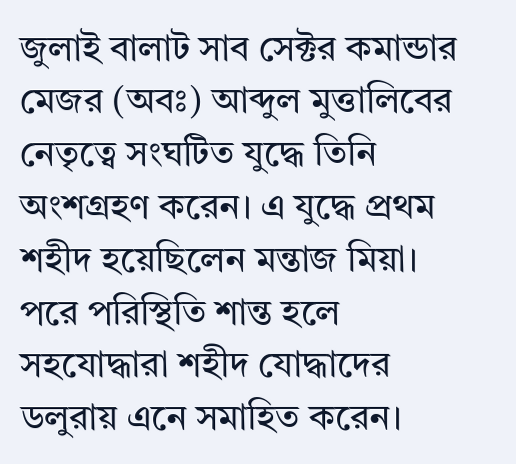জুলাই বালাট সাব সেক্টর কমান্ডার মেজর (অবঃ) আব্দুল মুত্তালিবের নেতৃত্বে সংঘটিত যুদ্ধে তিনি অংশগ্রহণ করেন। এ যুদ্ধে প্রথম শহীদ হয়েছিলেন মন্তাজ মিয়া। পরে পরিস্থিতি শান্ত হলে সহযোদ্ধারা শহীদ যোদ্ধাদের ডলুরায় এনে সমাহিত করেন।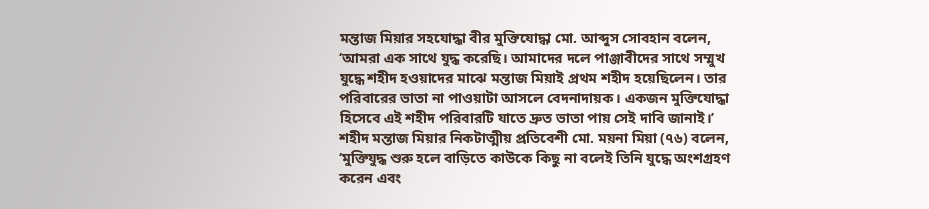মন্তাজ মিয়ার সহযোদ্ধা বীর মুক্তিযোদ্ধা মো. আব্দুস সোবহান বলেন, ‘আমরা এক সাথে যুদ্ধ করেছি। আমাদের দলে পাঞ্জাবীদের সাথে সম্মুখ যুদ্ধে শহীদ হওয়াদের মাঝে মন্তাজ মিয়াই প্রথম শহীদ হয়েছিলেন। তার পরিবারের ভাতা না পাওয়াটা আসলে বেদনাদায়ক। একজন মুক্তিযোদ্ধা হিসেবে এই শহীদ পরিবারটি যাতে দ্রুত ভাতা পায় সেই দাবি জানাই।’
শহীদ মন্তাজ মিয়ার নিকটাত্মীয় প্রতিবেশী মো. ময়না মিয়া (৭৬) বলেন, ‘মুক্তিযুদ্ধ শুরু হলে বাড়িতে কাউকে কিছু না বলেই তিনি যুদ্ধে অংশগ্রহণ করেন এবং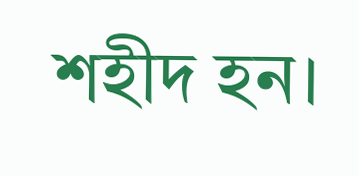শহীদ হন।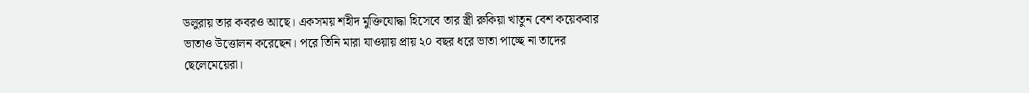ডলুরায় তার কবরও আছে। একসময় শহীদ মুক্তিযোদ্ধা হিসেবে তার স্ত্রী রুকিয়া খাতুন বেশ কয়েকবার ভাতাও উত্তোলন করেছেন। পরে তিনি মারা যাওয়ায় প্রায় ২০ বছর ধরে ভাতা পাচ্ছে না তাদের ছেলেমেয়েরা।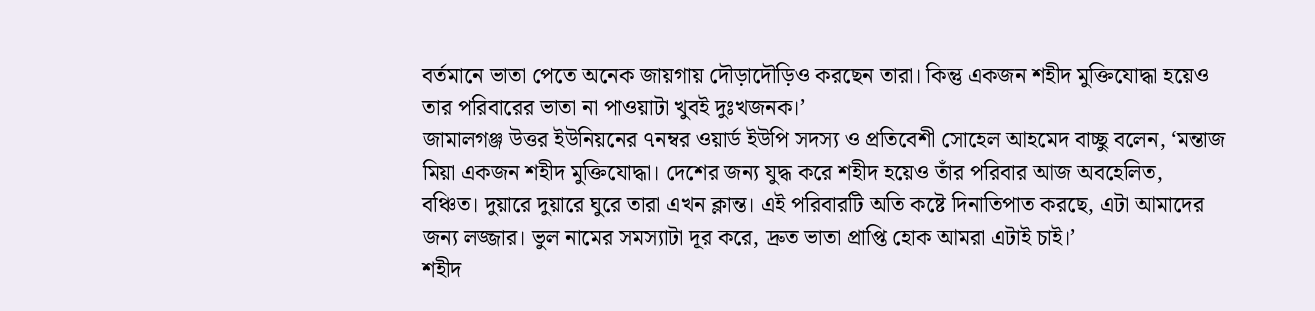বর্তমানে ভাতা পেতে অনেক জায়গায় দৌড়াদৌড়িও করছেন তারা। কিন্তু একজন শহীদ মুক্তিযোদ্ধা হয়েও তার পরিবারের ভাতা না পাওয়াটা খুবই দুঃখজনক।’
জামালগঞ্জ উত্তর ইউনিয়নের ৭নম্বর ওয়ার্ড ইউপি সদস্য ও প্রতিবেশী সোহেল আহমেদ বাচ্ছু বলেন, ‘মন্তাজ মিয়া একজন শহীদ মুক্তিযোদ্ধা। দেশের জন্য যুদ্ধ করে শহীদ হয়েও তাঁর পরিবার আজ অবহেলিত, বঞ্চিত। দুয়ারে দুয়ারে ঘুরে তারা এখন ক্লান্ত। এই পরিবারটি অতি কষ্টে দিনাতিপাত করছে, এটা আমাদের জন্য লজ্জার। ভুল নামের সমস্যাটা দূর করে, দ্রুত ভাতা প্রাপ্তি হোক আমরা এটাই চাই।’
শহীদ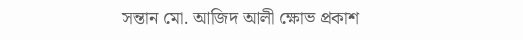সন্তান মো. আজিদ আলী ক্ষোভ প্রকাশ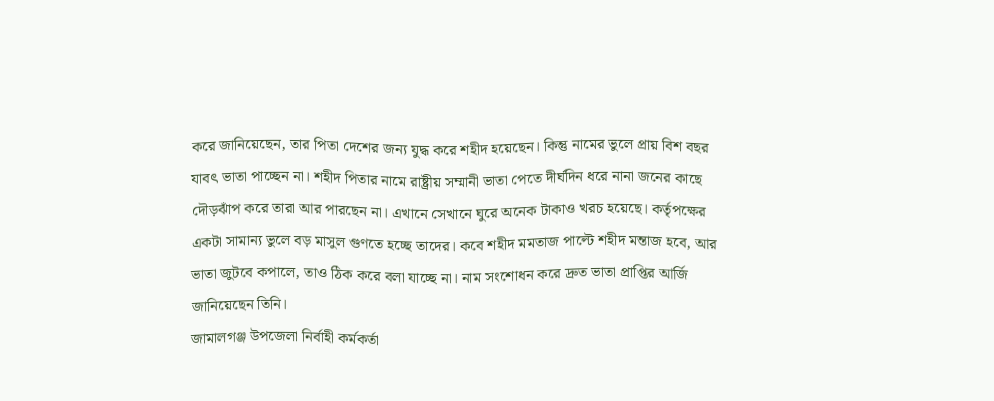করে জানিয়েছেন, তার পিতা দেশের জন্য যুদ্ধ করে শহীদ হয়েছেন। কিন্তু নামের ভুলে প্রায় বিশ বছর যাবৎ ভাতা পাচ্ছেন না। শহীদ পিতার নামে রাষ্ট্রীয় সম্মানী ভাতা পেতে দীর্ঘদিন ধরে নানা জনের কাছে দৌড়ঝাঁপ করে তারা আর পারছেন না। এখানে সেখানে ঘুরে অনেক টাকাও খরচ হয়েছে। কর্তৃপক্ষের একটা সামান্য ভুলে বড় মাসুল গুণতে হচ্ছে তাদের। কবে শহীদ মমতাজ পাল্টে শহীদ মন্তাজ হবে, আর ভাতা জুটবে কপালে, তাও ঠিক করে বলা যাচ্ছে না। নাম সংশোধন করে দ্রুত ভাতা প্রাপ্তির আর্জি জানিয়েছেন তিনি।
জামালগঞ্জ উপজেলা নির্বাহী কর্মকর্তা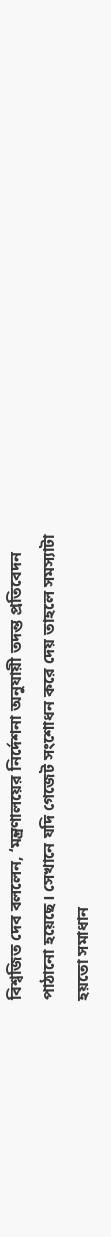বিশ্বজিত দেব বললেন, ‘মন্ত্রণালয়ের নির্দেশনা অনুযায়ী তদন্ত প্রতিবেদন পাঠানো হয়েছে। সেখানে যদি গেজেট সংশোধন করে দেয় তাহলে সমস্যাটা হয়তো সমাধান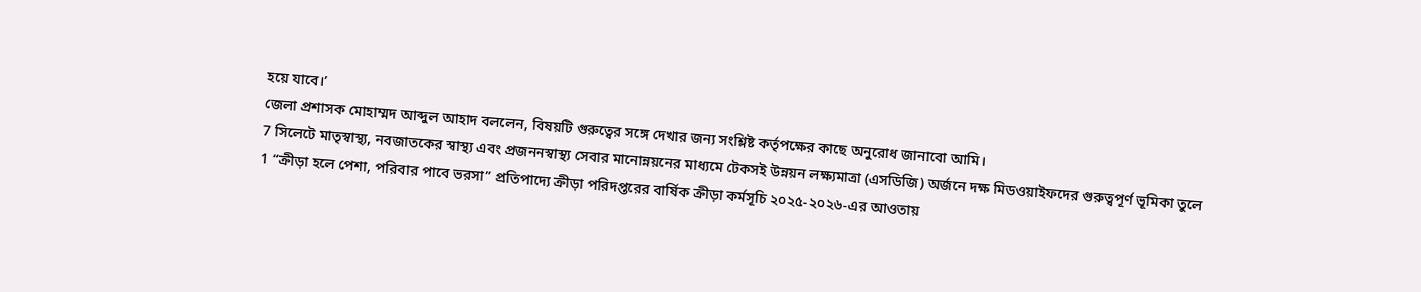হয়ে যাবে।’
জেলা প্রশাসক মোহাম্মদ আব্দুল আহাদ বললেন, বিষয়টি গুরুত্বের সঙ্গে দেখার জন্য সংশ্লিষ্ট কর্তৃপক্ষের কাছে অনুরোধ জানাবো আমি।
7 সিলেটে মাতৃস্বাস্থ্য, নবজাতকের স্বাস্থ্য এবং প্রজননস্বাস্থ্য সেবার মানোন্নয়নের মাধ্যমে টেকসই উন্নয়ন লক্ষ্যমাত্রা (এসডিজি) অর্জনে দক্ষ মিডওয়াইফদের গুরুত্বপূর্ণ ভূমিকা তুলে
1 “ক্রীড়া হলে পেশা, পরিবার পাবে ভরসা” প্রতিপাদ্যে ক্রীড়া পরিদপ্তরের বার্ষিক ক্রীড়া কর্মসূচি ২০২৫-২০২৬-এর আওতায়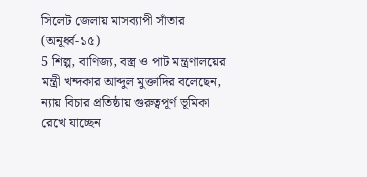সিলেট জেলায় মাসব্যাপী সাঁতার (অনূর্ধ্ব-১৫)
5 শিল্প, বাণিজ্য, বস্ত্র ও পাট মন্ত্রণালয়ের মন্ত্রী খন্দকার আব্দুল মুক্তাদির বলেছেন, ন্যায় বিচার প্রতিষ্ঠায় গুরুত্বপূর্ণ ভূমিকা রেখে যাচ্ছেন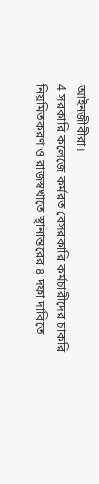আইনজীবীরা।
4 সরকারি কলেজে কর্মরত বেসরকারি কর্মচারীদের চাকরি নিয়মিতকরণ ও রাজস্বখাতে স্থানান্তরের ৪ দফা দাবিতে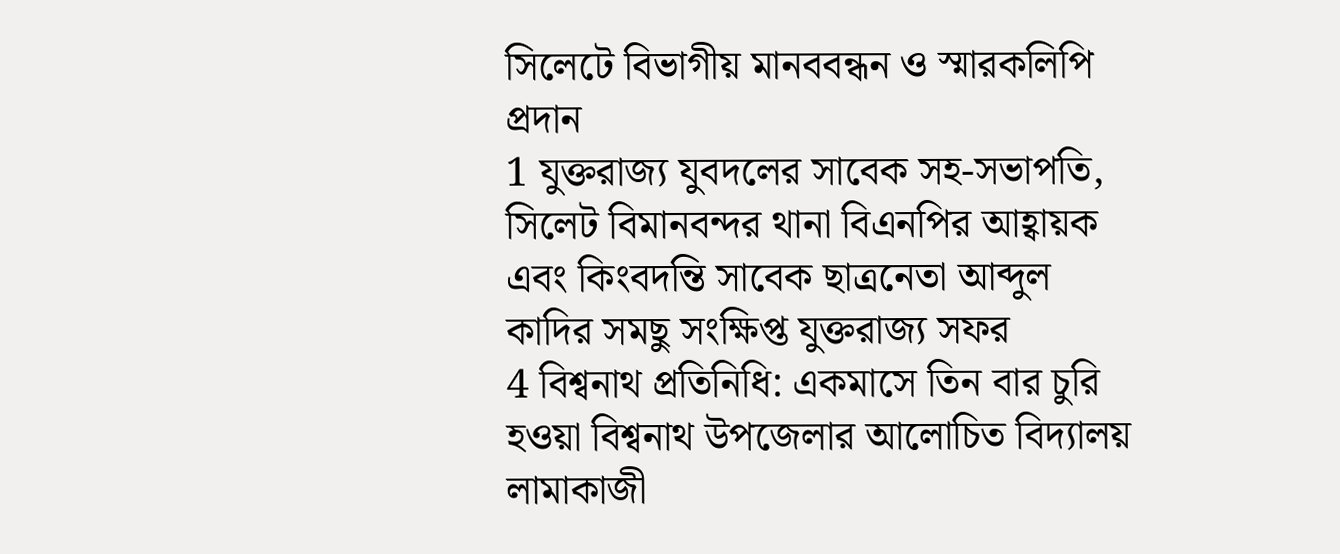সিলেটে বিভাগীয় মানববন্ধন ও স্মারকলিপি প্রদান
1 যুক্তরাজ্য যুবদলের সাবেক সহ-সভাপতি, সিলেট বিমানবন্দর থানা বিএনপির আহ্বায়ক এবং কিংবদন্তি সাবেক ছাত্রনেতা আব্দুল কাদির সমছু সংক্ষিপ্ত যুক্তরাজ্য সফর
4 বিশ্বনাথ প্রতিনিধি: একমাসে তিন বার চুরি হওয়া বিশ্বনাথ উপজেলার আলোচিত বিদ্যালয় লামাকাজী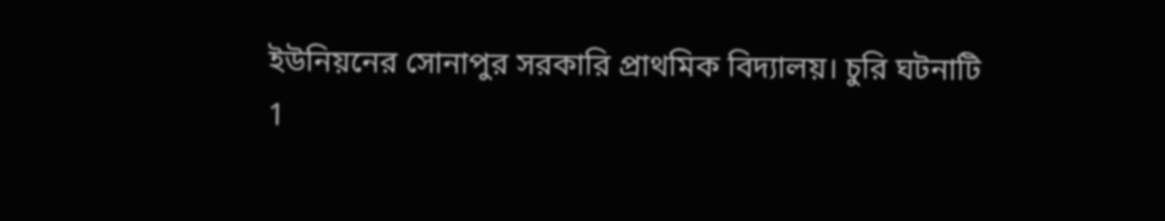ইউনিয়নের সোনাপুর সরকারি প্রাথমিক বিদ্যালয়। চুরি ঘটনাটি
1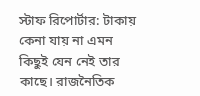স্টাফ রিপোর্টার: টাকায় কেনা যায় না এমন কিছুই যেন নেই তার কাছে। রাজনৈতিক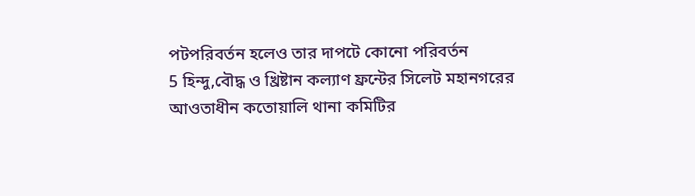পটপরিবর্তন হলেও তার দাপটে কোনো পরিবর্তন
5 হিন্দু,বৌদ্ধ ও খ্রিষ্টান কল্যাণ ফ্রন্টের সিলেট মহানগরের আওতাধীন কতোয়ালি থানা কমিটির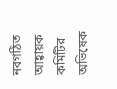নবগঠিত আহ্বায়ক কমিটির অভিষেক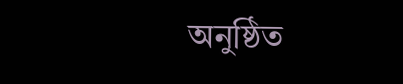অনুষ্ঠিত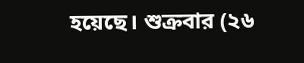হয়েছে। শুক্রবার (২৬